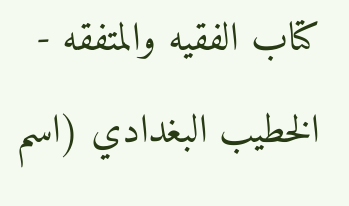كتاب الفقيه والمتفقه - الخطيب البغدادي (اسم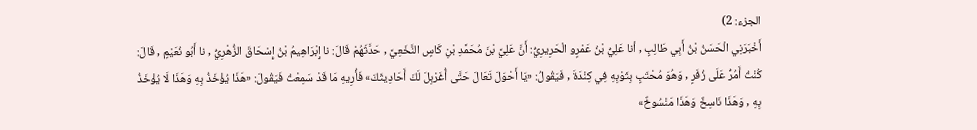الجزء: 2)
أَخْبَرَنِي الْحَسَنُ بْنُ أَبِي طَالِبٍ , أنا عَلِيُّ بْنُ عَمْرٍو الْحَرِيرِيُّ: أَنَّ عَلِيَّ بْنَ مُحَمَّدِ بْنِ كَاسٍ النَّخَعِيَّ , حَدَّثَهُمْ قَالَ: نا إِبْرَاهِيمُ بْنُ إِسْحَاقَ الزُّهْرِيُّ , نا أَبُو نُعَيْمٍ , قَالَ: كُنْتُ أَمُرُّ عَلَى زُفَرٍ , وَهُوَ مُحْتَبٍ بِثَوْبِهِ فِي كِنْدَةَ , فَيَقُولُ: «يَا أَحْوَلَ تَعَالَ حَتَّى أُغَرْبِلَ لَكَ أَحَادِيثَكَ» فَأُرِيهِ مَا قَدْ سَمِعْتُ فَيَقُولَ: «هَذَا يُؤْخَذُ بِهِ وَهَذَا لَا يُؤْخَذُ بِهِ , وَهَذَا نَاسِخٌ وَهَذَا مَنْسُوخٌ»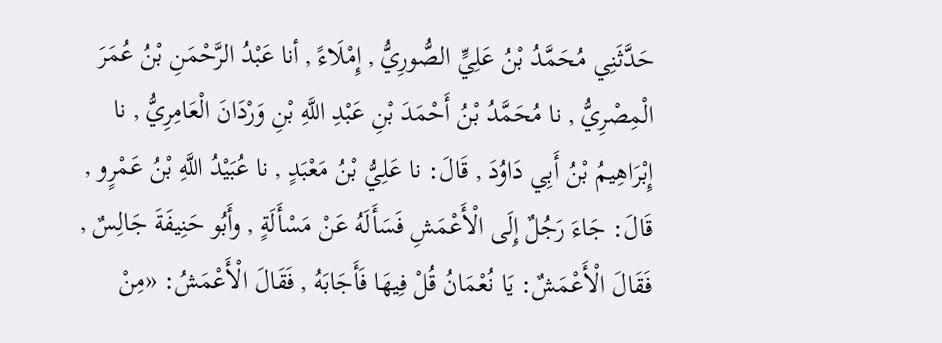حَدَّثَنِي مُحَمَّدُ بْنُ عَلِيٍّ الصُّورِيُّ , إِمْلَاءً , أنا عَبْدُ الرَّحْمَنِ بْنُ عُمَرَ الْمِصْرِيُّ , نا مُحَمَّدُ بْنُ أَحْمَدَ بْنِ عَبْدِ اللَّهِ بْنِ وَرْدَانَ الْعَامِرِيُّ , نا إِبْرَاهِيمُ بْنُ أَبِي دَاوُدَ , قَالَ: نا عَلِيُّ بْنُ مَعْبَدٍ , نا عُبَيْدُ اللَّهِ بْنُ عَمْرٍو , قَالَ: جَاءَ رَجُلٌ إِلَى الْأَعْمَشِ فَسَأَلَهُ عَنْ مَسْأَلَةٍ , وأَبُو حَنِيفَةَ جَالِسٌ , فَقَالَ الْأَعْمَشٌ: يَا نُعْمَانُ قُلْ فِيهَا فَأَجَابَهُ , فَقَالَ الْأَعْمَشُ: «مِنْ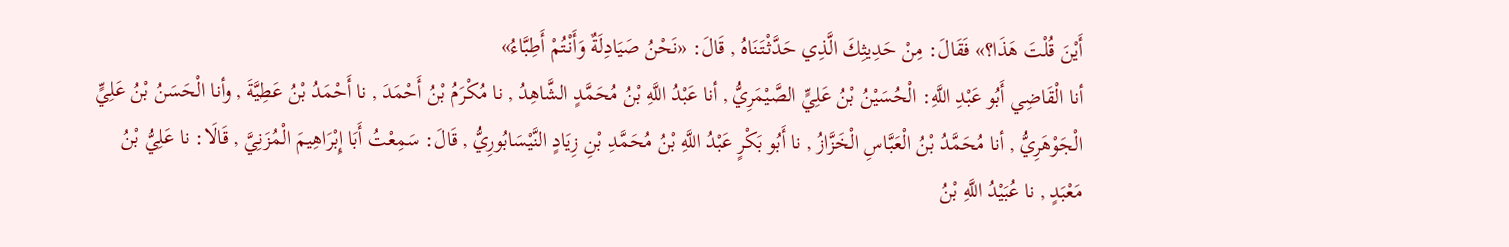أَيْنَ قُلْتَ هَذَا؟» فَقَالَ: مِنْ حَدِيثِكَ الَّذِي حَدَّثْتَنَاهُ , قَالَ: «نَحْنُ صَيَادِلَةٌ وَأَنْتُمْ أَطِبَّاءُ»
أنا الْقَاضِي أَبُو عَبْدِ اللَّهِ: الْحُسَيْنُ بْنُ عَلِيٍّ الصَّيْمَرِيُّ , أنا عَبْدُ اللَّهِ بْنُ مُحَمَّدٍ الشَّاهِدُ , نا مُكْرَمُ بْنُ أَحْمَدَ , نا أَحْمَدُ بْنُ عَطِيَّةَ , وأنا الْحَسَنُ بْنُ عَلِيٍّ الْجَوْهَرِيُّ , أنا مُحَمَّدُ بْنُ الْعَبَّاسِ الْخَزَّازُ , نا أَبُو بَكْرٍ عَبْدُ اللَّهِ بْنُ مُحَمَّدِ بْنِ زِيَادٍ النَّيْسَابُورِيُّ , قَالَ: سَمِعْتُ أَبَا إِبْرَاهِيمَ الْمُزَنِيَّ , قَالَا: نا عَلِيُّ بْنُ مَعْبَدٍ , نا عُبَيْدُ اللَّهِ بْنُ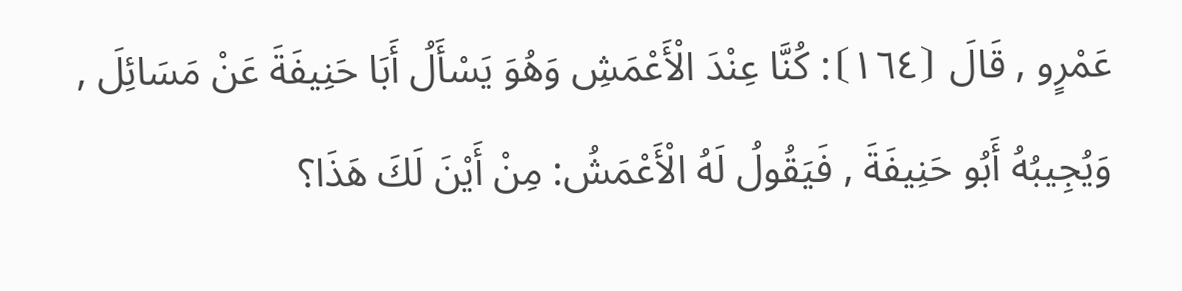عَمْرٍو , قَالَ ⦗١٦٤⦘: كُنَّا عِنْدَ الْأَعْمَشِ وَهُوَ يَسْأَلُ أَبَا حَنِيفَةَ عَنْ مَسَائِلَ , وَيُجِيبُهُ أَبُو حَنِيفَةَ , فَيَقُولُ لَهُ الْأَعْمَشُ: مِنْ أَيْنَ لَكَ هَذَا؟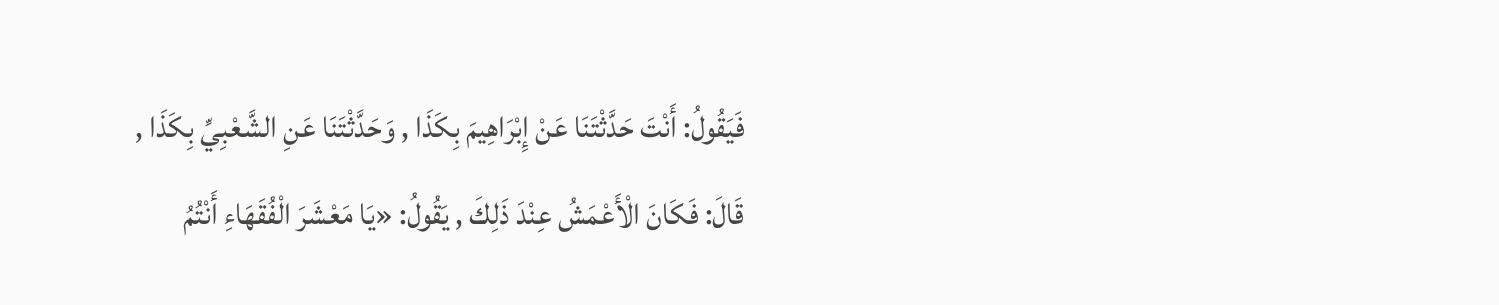فَيَقُولُ: أَنْتَ حَدَّثْتَنَا عَنْ إِبْرَاهِيمَ بِكَذَا , وَحَدَّثْتَنَا عَنِ الشَّعْبِيِّ بِكَذَا , قَالَ: فَكَانَ الْأَعْمَشُ عِنْدَ ذَلِكَ , يَقُولُ: «يَا مَعْشَرَ الْفُقَهَاءِ أَنْتُمُ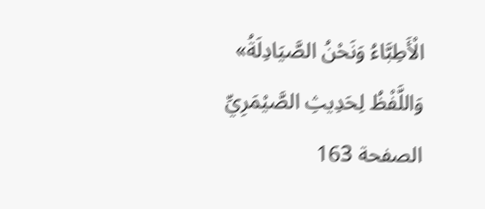الْأَطِبَّاءُ وَنَحْنُ الصَّيَادِلَةُ» وَاللَّفْظُ لِحَدِيثِ الصَّيْمَرِيِّ
الصفحة 163